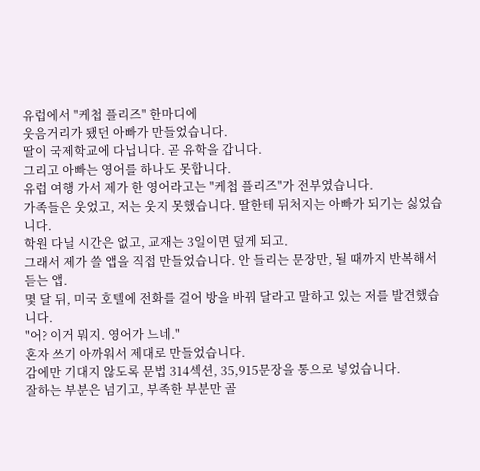유럽에서 "케첩 플리즈" 한마디에
웃음거리가 됐던 아빠가 만들었습니다.
딸이 국제학교에 다닙니다. 곧 유학을 갑니다.
그리고 아빠는 영어를 하나도 못합니다.
유럽 여행 가서 제가 한 영어라고는 "케첩 플리즈"가 전부였습니다.
가족들은 웃었고, 저는 웃지 못했습니다. 딸한테 뒤처지는 아빠가 되기는 싫었습니다.
학원 다닐 시간은 없고, 교재는 3일이면 덮게 되고.
그래서 제가 쓸 앱을 직접 만들었습니다. 안 들리는 문장만, 될 때까지 반복해서 듣는 앱.
몇 달 뒤, 미국 호텔에 전화를 걸어 방을 바꿔 달라고 말하고 있는 저를 발견했습니다.
"어? 이거 뭐지. 영어가 느네."
혼자 쓰기 아까워서 제대로 만들었습니다.
감에만 기대지 않도록 문법 314섹션, 35,915문장을 통으로 넣었습니다.
잘하는 부분은 넘기고, 부족한 부분만 골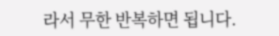라서 무한 반복하면 됩니다.